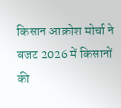किसान आक्रोश मोर्चा ने बजट 2026 में किसानों की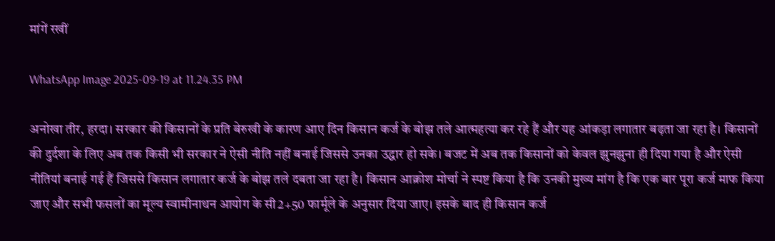मांगें रखीं

WhatsApp Image 2025-09-19 at 11.24.35 PM

अनोखा तीर, हरदा। सरकार की किसानों के प्रति बेरुखी के कारण आए दिन किसान कर्ज के बोझ तले आत्महत्या कर रहे हैं और यह आंकड़ा लगातार बढ़ता जा रहा है। किसानों की दुर्दशा के लिए अब तक किसी भी सरकार ने ऐसी नीति नहीं बनाई जिससे उनका उद्धार हो सके। बजट में अब तक किसानों को केवल झुनझुना ही दिया गया है और ऐसी नीतियां बनाई गई हैं जिससे किसान लगातार कर्ज के बोझ तले दबता जा रहा है। किसान आक्रोश मोर्चा ने स्पष्ट किया है कि उनकी मुख्य मांग है कि एक बार पूरा कर्ज माफ किया जाए और सभी फसलों का मूल्य स्वामीनाथन आयोग के सी2+50 फार्मूले के अनुसार दिया जाए। इसके बाद ही किसान कर्ज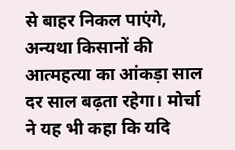से बाहर निकल पाएंगे, अन्यथा किसानों की आत्महत्या का आंकड़ा साल दर साल बढ़ता रहेगा। मोर्चा ने यह भी कहा कि यदि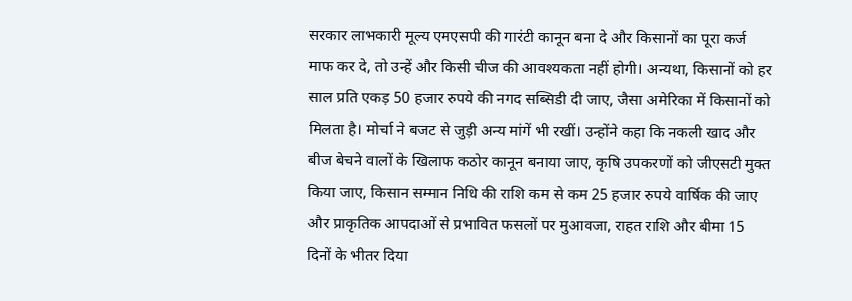सरकार लाभकारी मूल्य एमएसपी की गारंटी कानून बना दे और किसानों का पूरा कर्ज माफ कर दे, तो उन्हें और किसी चीज की आवश्यकता नहीं होगी। अन्यथा, किसानों को हर साल प्रति एकड़ 50 हजार रुपये की नगद सब्सिडी दी जाए, जैसा अमेरिका में किसानों को मिलता है। मोर्चा ने बजट से जुड़ी अन्य मांगें भी रखीं। उन्होंने कहा कि नकली खाद और बीज बेचने वालों के खिलाफ कठोर कानून बनाया जाए, कृषि उपकरणों को जीएसटी मुक्त किया जाए, किसान सम्मान निधि की राशि कम से कम 25 हजार रुपये वार्षिक की जाए और प्राकृतिक आपदाओं से प्रभावित फसलों पर मुआवजा, राहत राशि और बीमा 15 दिनों के भीतर दिया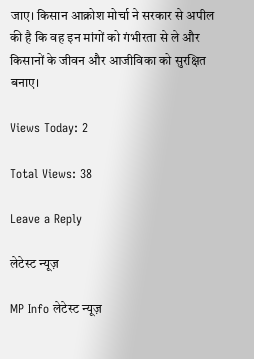जाए। किसान आक्रोश मोर्चा ने सरकार से अपील की है कि वह इन मांगों को गंभीरता से ले और किसानों के जीवन और आजीविका को सुरक्षित बनाए।

Views Today: 2

Total Views: 38

Leave a Reply

लेटेस्ट न्यूज़

MP Info लेटेस्ट न्यूज़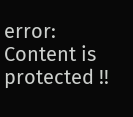error: Content is protected !!